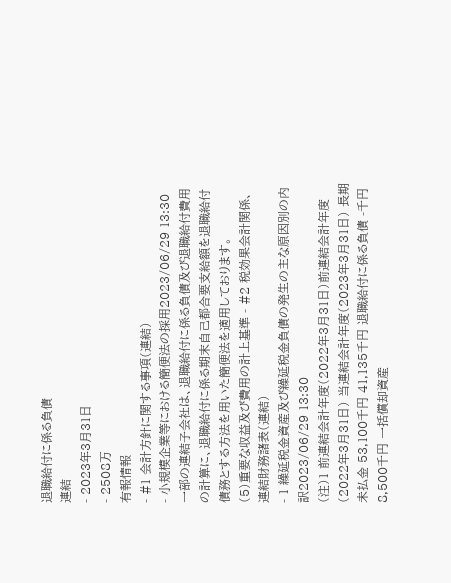退職給付に係る負債
連結
- 2023年3月31日
- 2508万
有報情報
- #1 会計方針に関する事項(連結)
- 小規模企業等における簡便法の採用2023/06/29 13:30
一部の連結子会社は、退職給付に係る負債及び退職給付費用の計算に、退職給付に係る期末自己都合要支給額を退職給付債務とする方法を用いた簡便法を適用しております。
(5)重要な収益及び費用の計上基準 - #2 税効果会計関係、連結財務諸表(連結)
- 1 繰延税金資産及び繰延税金負債の発生の主な原因別の内訳2023/06/29 13:30
(注)1 前連結会計年度(2022年3月31日)前連結会計年度(2022年3月31日) 当連結会計年度(2023年3月31日) 長期未払金 53,100千円 41,135千円 退職給付に係る負債 -千円 8,500千円 一括償却資産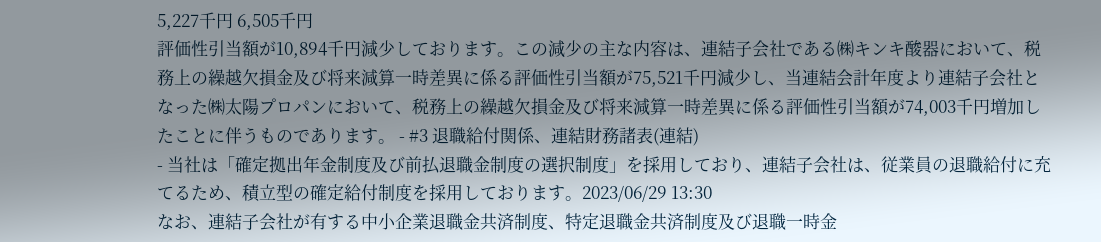5,227千円 6,505千円
評価性引当額が10,894千円減少しております。この減少の主な内容は、連結子会社である㈱キンキ酸器において、税務上の繰越欠損金及び将来減算一時差異に係る評価性引当額が75,521千円減少し、当連結会計年度より連結子会社となった㈱太陽プロパンにおいて、税務上の繰越欠損金及び将来減算一時差異に係る評価性引当額が74,003千円増加したことに伴うものであります。 - #3 退職給付関係、連結財務諸表(連結)
- 当社は「確定拠出年金制度及び前払退職金制度の選択制度」を採用しており、連結子会社は、従業員の退職給付に充てるため、積立型の確定給付制度を採用しております。2023/06/29 13:30
なお、連結子会社が有する中小企業退職金共済制度、特定退職金共済制度及び退職一時金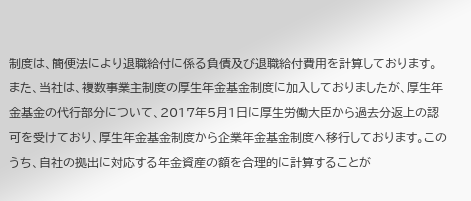制度は、簡便法により退職給付に係る負債及び退職給付費用を計算しております。
また、当社は、複数事業主制度の厚生年金基金制度に加入しておりましたが、厚生年金基金の代行部分について、2017年5月1日に厚生労働大臣から過去分返上の認可を受けており、厚生年金基金制度から企業年金基金制度へ移行しております。このうち、自社の拠出に対応する年金資産の額を合理的に計算することが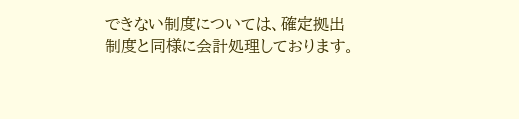できない制度については、確定拠出制度と同様に会計処理しております。